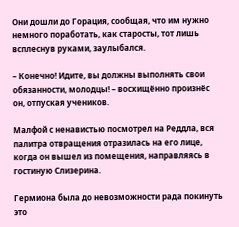Они дошли до Горация, сообщая, что им нужно немного поработать, как старосты, тот лишь всплеснув руками, заулыбался.

– Конечно! Идите, вы должны выполнять свои обязанности, молодцы! – восхищённо произнёс он, отпуская учеников.

Малфой с ненавистью посмотрел на Реддла, вся палитра отвращения отразилась на его лице, когда он вышел из помещения, направляясь в гостиную Слизерина.

Гермиона была до невозможности рада покинуть это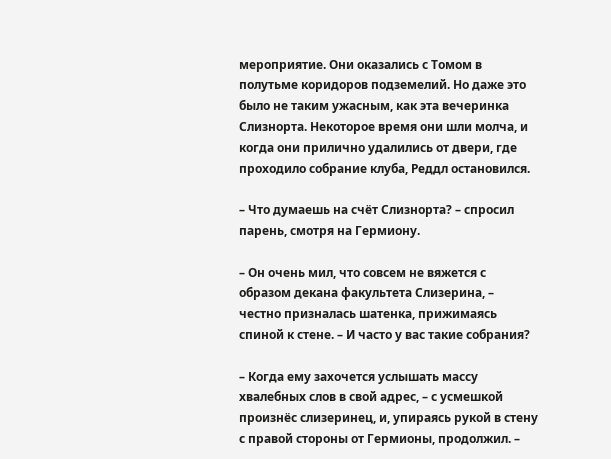мероприятие. Они оказались с Томом в полутьме коридоров подземелий. Но даже это было не таким ужасным, как эта вечеринка Слизнорта. Некоторое время они шли молча, и когда они прилично удалились от двери, где проходило собрание клуба, Реддл остановился.

– Что думаешь на счёт Слизнорта? – спросил парень, смотря на Гермиону.

– Он очень мил, что совсем не вяжется с образом декана факультета Слизерина, – честно призналась шатенка, прижимаясь спиной к стене. – И часто у вас такие собрания?

– Когда ему захочется услышать массу хвалебных слов в свой адрес, – с усмешкой произнёс слизеринец, и, упираясь рукой в стену с правой стороны от Гермионы, продолжил. –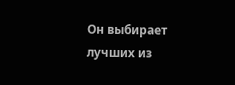Он выбирает лучших из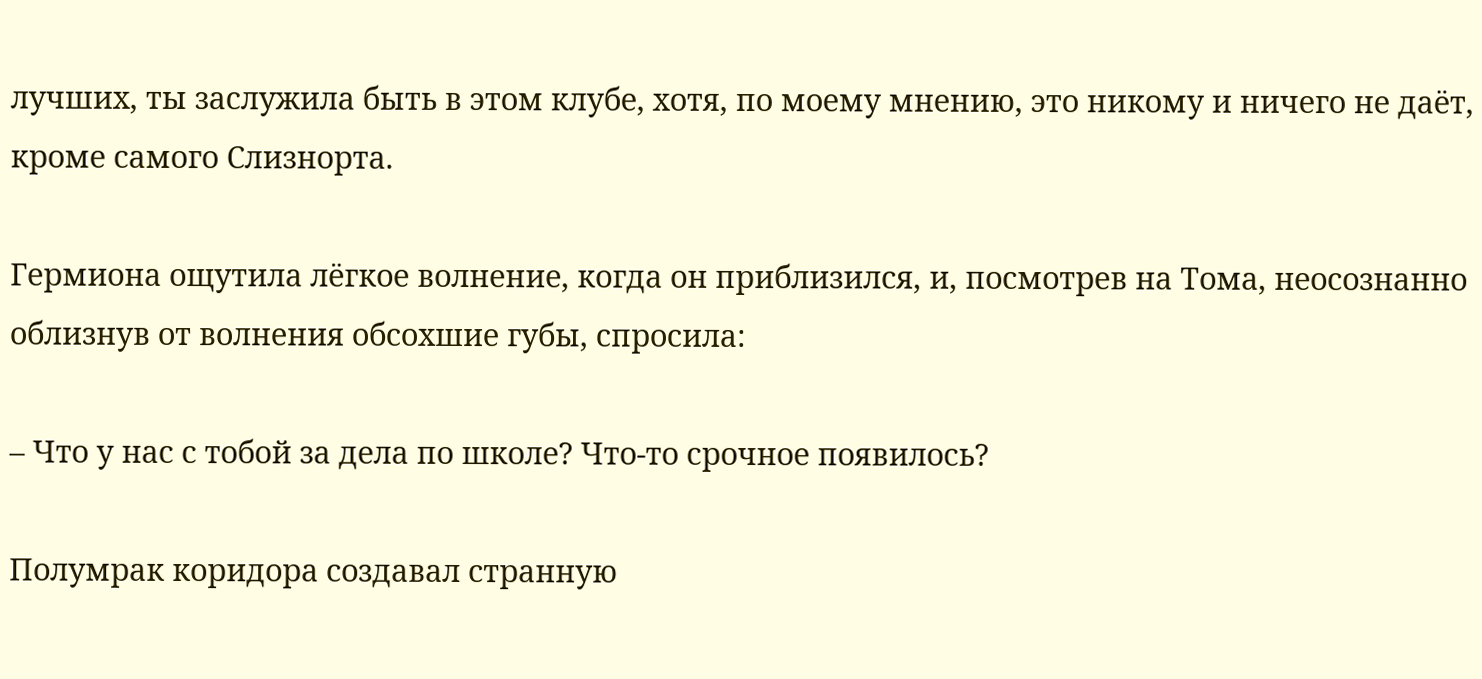лучших, ты заслужила быть в этом клубе, хотя, по моему мнению, это никому и ничего не даёт, кроме самого Слизнорта.

Гермиона ощутила лёгкое волнение, когда он приблизился, и, посмотрев на Тома, неосознанно облизнув от волнения обсохшие губы, спросила:

– Что у нас с тобой за дела по школе? Что-то срочное появилось?

Полумрак коридора создавал странную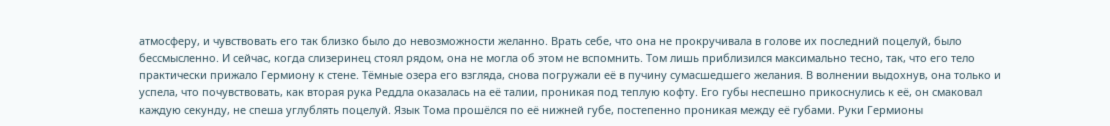атмосферу, и чувствовать его так близко было до невозможности желанно. Врать себе, что она не прокручивала в голове их последний поцелуй, было бессмысленно. И сейчас, когда слизеринец стоял рядом, она не могла об этом не вспомнить. Том лишь приблизился максимально тесно, так, что его тело практически прижало Гермиону к стене. Тёмные озера его взгляда, снова погружали её в пучину сумасшедшего желания. В волнении выдохнув, она только и успела, что почувствовать, как вторая рука Реддла оказалась на её талии, проникая под теплую кофту. Его губы неспешно прикоснулись к её, он смаковал каждую секунду, не спеша углублять поцелуй. Язык Тома прошёлся по её нижней губе, постепенно проникая между её губами. Руки Гермионы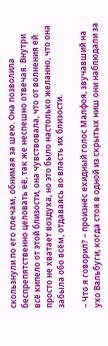скользнули по его плечам, обнимая за шею. Она позволила беспрепятственно целовать её, так же неспешно отвечая. Внутри всё кипело от этой близости, она чувствовала, что от волнения ей просто не хватает воздуха, но это было настолько желанно, что она забыла обо всём, отдаваясь во власть их близости.

– Что я говорил? – произнёс ехидный голос Малфоя, звучавший на ухо Вальбуги, когда стоя в одной из скрытых ниш они наблюдали за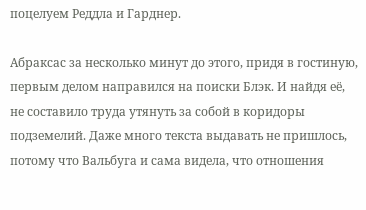поцелуем Реддла и Гарднер.

Абраксас за несколько минут до этого, придя в гостиную, первым делом направился на поиски Блэк. И найдя её, не составило труда утянуть за собой в коридоры подземелий. Даже много текста выдавать не пришлось, потому что Вальбуга и сама видела, что отношения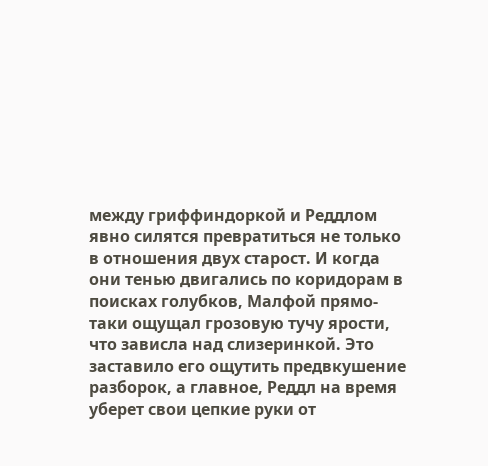между гриффиндоркой и Реддлом явно силятся превратиться не только в отношения двух старост. И когда они тенью двигались по коридорам в поисках голубков, Малфой прямо-таки ощущал грозовую тучу ярости, что зависла над слизеринкой. Это заставило его ощутить предвкушение разборок, а главное, Реддл на время уберет свои цепкие руки от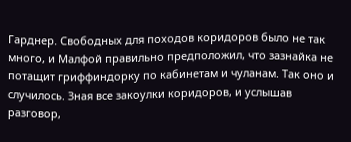Гарднер. Свободных для походов коридоров было не так много, и Малфой правильно предположил, что зазнайка не потащит гриффиндорку по кабинетам и чуланам. Так оно и случилось. Зная все закоулки коридоров, и услышав разговор,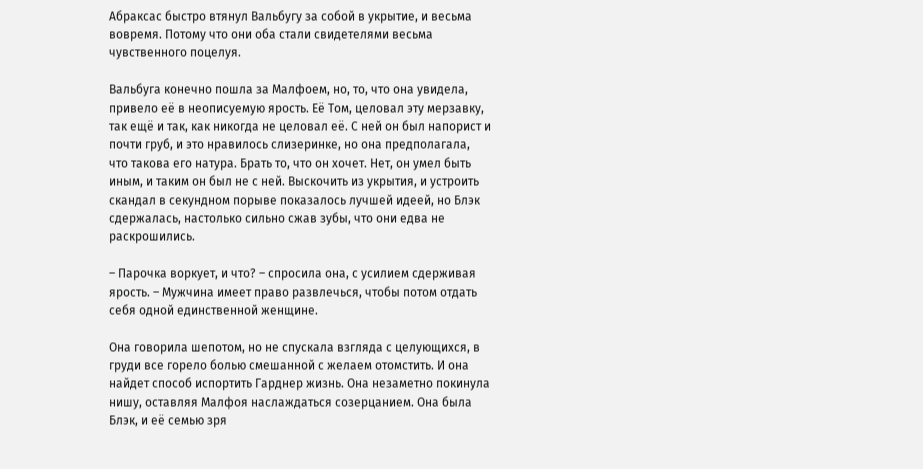Абраксас быстро втянул Вальбугу за собой в укрытие, и весьма вовремя. Потому что они оба стали свидетелями весьма чувственного поцелуя.

Вальбуга конечно пошла за Малфоем, но, то, что она увидела, привело её в неописуемую ярость. Её Том, целовал эту мерзавку, так ещё и так, как никогда не целовал её. С ней он был напорист и почти груб, и это нравилось слизеринке, но она предполагала, что такова его натура. Брать то, что он хочет. Нет, он умел быть иным, и таким он был не с ней. Выскочить из укрытия, и устроить скандал в секундном порыве показалось лучшей идеей, но Блэк сдержалась, настолько сильно сжав зубы, что они едва не раскрошились.

– Парочка воркует, и что? – спросила она, с усилием сдерживая ярость. – Мужчина имеет право развлечься, чтобы потом отдать себя одной единственной женщине.

Она говорила шепотом, но не спускала взгляда с целующихся, в груди все горело болью смешанной с желаем отомстить. И она найдет способ испортить Гарднер жизнь. Она незаметно покинула нишу, оставляя Малфоя наслаждаться созерцанием. Она была Блэк, и её семью зря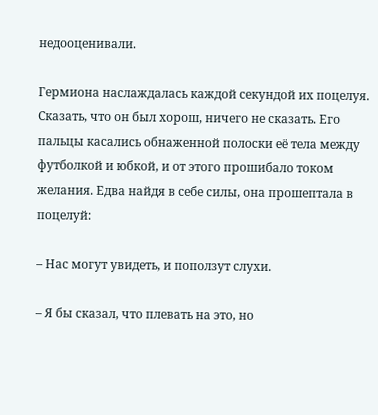недооценивали.

Гермиона наслаждалась каждой секундой их поцелуя. Сказать, что он был хорош, ничего не сказать. Его пальцы касались обнаженной полоски её тела между футболкой и юбкой, и от этого прошибало током желания. Едва найдя в себе силы, она прошептала в поцелуй:

– Нас могут увидеть, и поползут слухи.

– Я бы сказал, что плевать на это, но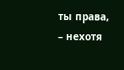ты права, – нехотя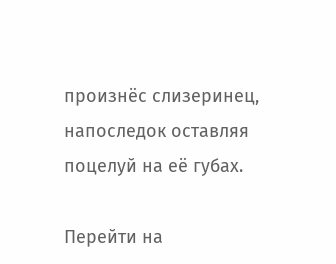произнёс слизеринец, напоследок оставляя поцелуй на её губах.

Перейти на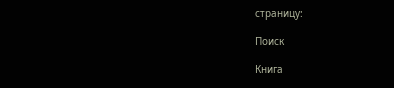страницу:

Поиск

Книга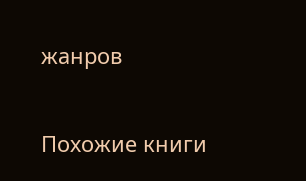жанров

Похожие книги